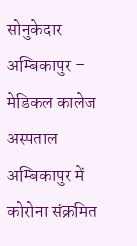सोनुकेदार अम्बिकापुर – मेडिकल कालेज अस्पताल अम्बिकापुर में कोरोना संक्रमित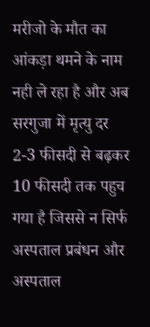मरीजो के मौत का आंकड़ा थमने के नाम नही ले रहा है और अब सरगुजा में मृत्यु दर 2-3 फीसदी से बढ़कर 10 फीसदी तक पहुच गया है जिससे न सिर्फ अस्पताल प्रबंधन और अस्पताल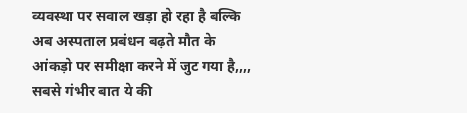व्यवस्था पर सवाल खड़ा हो रहा है बल्कि अब अस्पताल प्रबंधन बढ़ते मौत के आंकड़ो पर समीक्षा करने में जुट गया है,,,, सबसे गंभीर बात ये की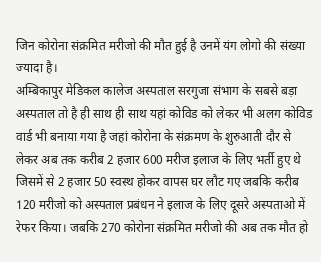जिन कोरोना संक्रमित मरीजो की मौत हुई है उनमें यंग लोगो की संख्या ज्यादा है।
अम्बिकापुर मेडिकल कालेज अस्पताल सरगुजा संभाग के सबसे बड़ा अस्पताल तो है ही साथ ही साथ यहां कोविड को लेकर भी अलग कोविड वार्ड भी बनाया गया है जहां कोरोना के संक्रमण के शुरुआती दौर से लेकर अब तक करीब 2 हजार 600 मरीज इलाज के लिए भर्ती हुए थे जिसमें से 2 हजार 50 स्वस्थ होकर वापस घर लौट गए जबकि करीब 120 मरीजो को अस्पताल प्रबंधन ने इलाज के लिए दूसरे अस्पताओ में रेफर किया। जबकि 270 कोरोना संक्रमित मरीजो की अब तक मौत हो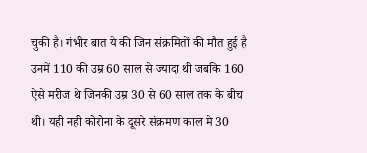चुकी है। गंभीर बात ये की जिन संक्रमितों की मौत हुई है उनमें 110 की उम्र 60 साल से ज्यादा थी जबकि 160 ऐसे मरीज थे जिनकी उम्र 30 से 60 साल तक के बीच थी। यही नही कोरोना के दूसरे संक्रमण काल मे 30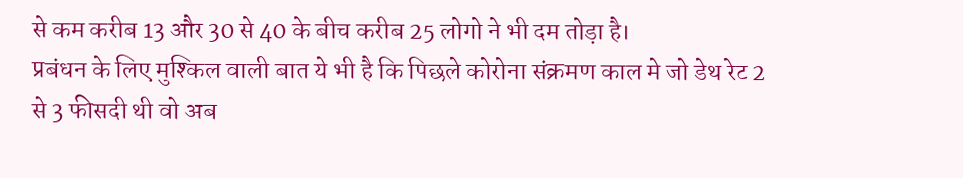से कम करीब 13 और 30 से 40 के बीच करीब 25 लोगो ने भी दम तोड़ा है।
प्रबंधन के लिए मुश्किल वाली बात ये भी है कि पिछले कोरोना संक्रमण काल मे जो डेथ रेट 2 से 3 फीसदी थी वो अब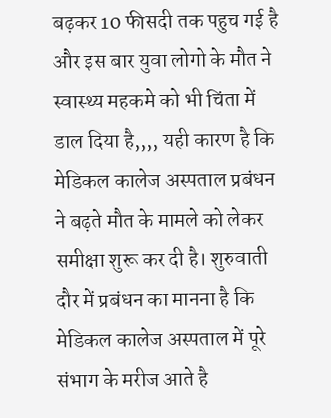बढ़कर 10 फीसदी तक पहुच गई है और इस बार युवा लोगो के मौत ने स्वास्थ्य महकमे को भी चिंता में डाल दिया है,,,, यही कारण है कि मेडिकल कालेज अस्पताल प्रबंधन ने बढ़ते मौत के मामले को लेकर समीक्षा शुरू कर दी है। शुरुवाती दौर में प्रबंधन का मानना है कि मेडिकल कालेज अस्पताल में पूरे संभाग के मरीज आते है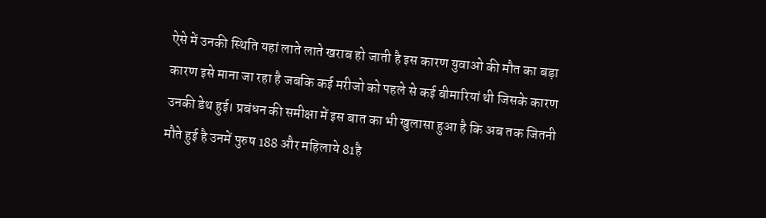ऐसे में उनकी स्थिति यहां लाते लाते खराब हो जाती है इस कारण युवाओ की मौत का बड़ा कारण इसे माना जा रहा है जबकि कई मरीजो को पहले से कई बीमारियां थी जिसके कारण उनकी डेथ हुई। प्रबंधन की समीक्षा में इस बात का भी खुलासा हुआ है कि अब तक जितनी मौते हुई है उनमें पुरुष 188 और महिलाये 81है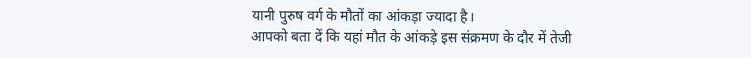यानी पुरुष वर्ग के मौतों का आंकड़ा ज्यादा है।
आपको बता दें कि यहां मौत के आंकड़े इस संक्रमण के दौर में तेजी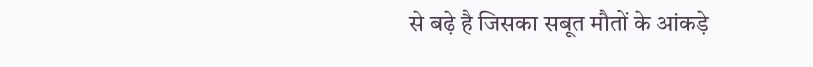से बढ़े है जिसका सबूत मौतों के आंकड़े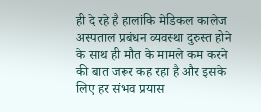ही दे रहे है हालांकि मेडिकल कालेज अस्पताल प्रबंधन व्यवस्था दुरुस्त होने के साथ ही मौत के मामले कम करने की बात जरूर कह रहा है और इसके लिए हर संभव प्रयास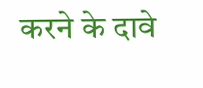करने के दावे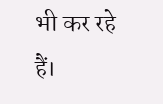भी कर रहे हैं।